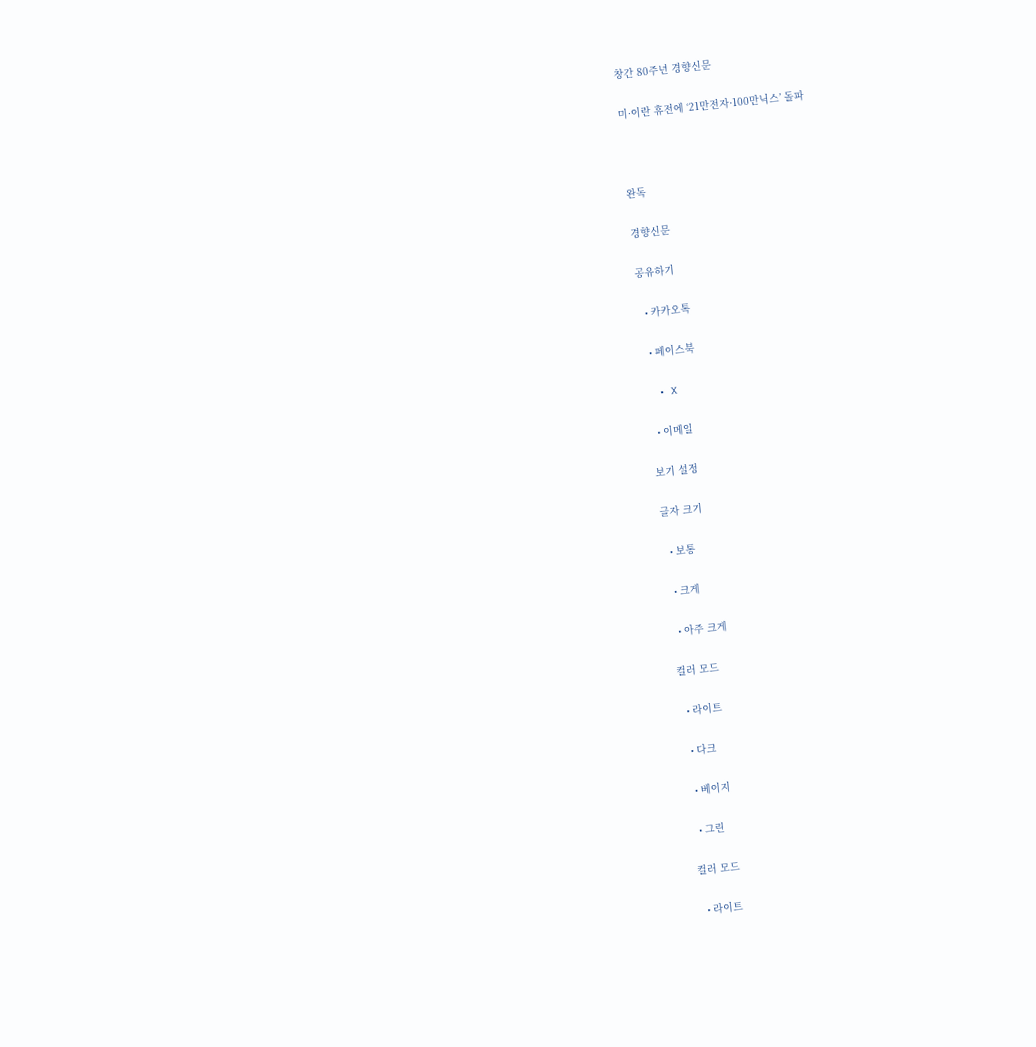창간 80주년 경향신문

미·이란 휴전에 ‘21만전자·100만닉스’ 돌파



완독

경향신문

공유하기

  • 카카오톡

  • 페이스북

  • X

  • 이메일

보기 설정

글자 크기

  • 보통

  • 크게

  • 아주 크게

컬러 모드

  • 라이트

  • 다크

  • 베이지

  • 그린

컬러 모드

  • 라이트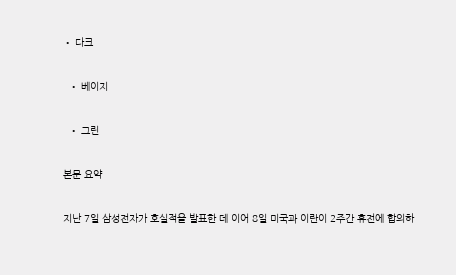• 다크

  • 베이지

  • 그린

본문 요약

지난 7일 삼성전자가 호실적을 발표한 데 이어 8일 미국과 이란이 2주간 휴전에 합의하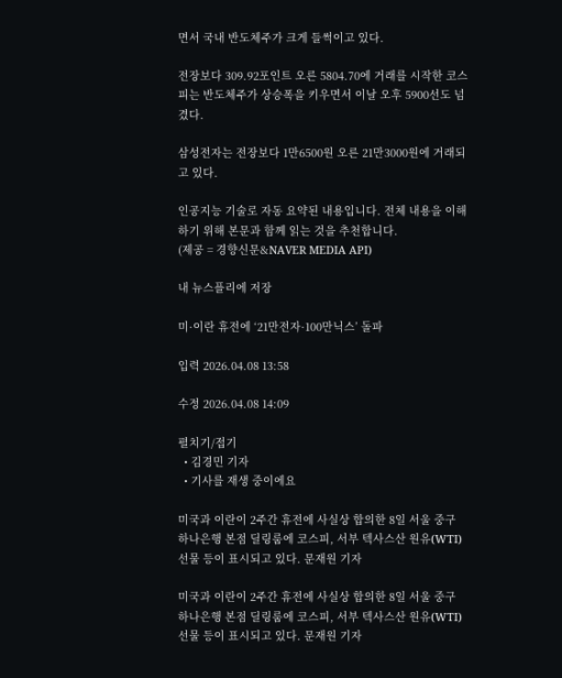면서 국내 반도체주가 크게 들썩이고 있다.

전장보다 309.92포인트 오른 5804.70에 거래를 시작한 코스피는 반도체주가 상승폭을 키우면서 이날 오후 5900선도 넘겼다.

삼성전자는 전장보다 1만6500원 오른 21만3000원에 거래되고 있다.

인공지능 기술로 자동 요약된 내용입니다. 전체 내용을 이해하기 위해 본문과 함께 읽는 것을 추천합니다.
(제공 = 경향신문&NAVER MEDIA API)

내 뉴스플리에 저장

미·이란 휴전에 ‘21만전자·100만닉스’ 돌파

입력 2026.04.08 13:58

수정 2026.04.08 14:09

펼치기/접기
  • 김경민 기자
  • 기사를 재생 중이에요

미국과 이란이 2주간 휴전에 사실상 합의한 8일 서울 중구 하나은행 본점 딜링룸에 코스피, 서부 텍사스산 원유(WTI) 선물 등이 표시되고 있다. 문재원 기자

미국과 이란이 2주간 휴전에 사실상 합의한 8일 서울 중구 하나은행 본점 딜링룸에 코스피, 서부 텍사스산 원유(WTI) 선물 등이 표시되고 있다. 문재원 기자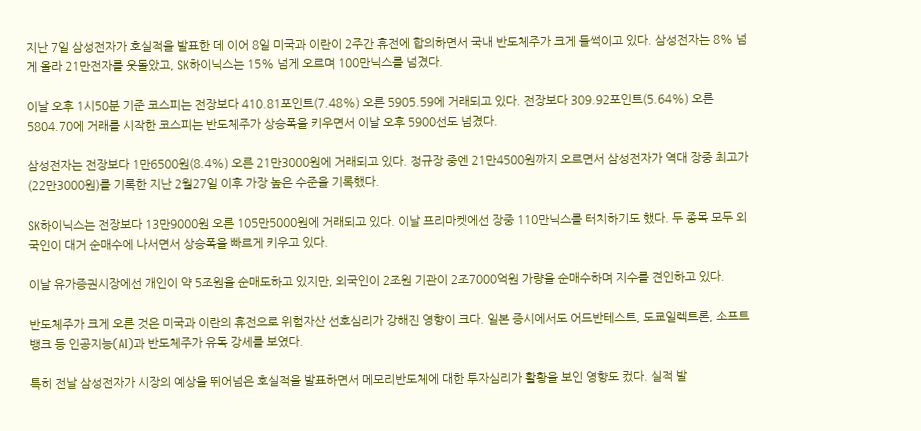지난 7일 삼성전자가 호실적을 발표한 데 이어 8일 미국과 이란이 2주간 휴전에 합의하면서 국내 반도체주가 크게 들썩이고 있다. 삼성전자는 8% 넘게 올라 21만전자를 웃돌았고, SK하이닉스는 15% 넘게 오르며 100만닉스를 넘겼다.

이날 오후 1시50분 기준 코스피는 전장보다 410.81포인트(7.48%) 오른 5905.59에 거래되고 있다. 전장보다 309.92포인트(5.64%) 오른 5804.70에 거래를 시작한 코스피는 반도체주가 상승폭을 키우면서 이날 오후 5900선도 넘겼다.

삼성전자는 전장보다 1만6500원(8.4%) 오른 21만3000원에 거래되고 있다. 정규장 중엔 21만4500원까지 오르면서 삼성전자가 역대 장중 최고가(22만3000원)를 기록한 지난 2월27일 이후 가장 높은 수준을 기록했다.

SK하이닉스는 전장보다 13만9000원 오른 105만5000원에 거래되고 있다. 이날 프리마켓에선 장중 110만닉스를 터치하기도 했다. 두 종목 모두 외국인이 대거 순매수에 나서면서 상승폭을 빠르게 키우고 있다.

이날 유가증권시장에선 개인이 약 5조원을 순매도하고 있지만, 외국인이 2조원 기관이 2조7000억원 가량을 순매수하며 지수를 견인하고 있다.

반도체주가 크게 오른 것은 미국과 이란의 휴전으로 위험자산 선호심리가 강해진 영향이 크다. 일본 증시에서도 어드반테스트, 도쿄일렉트론, 소프트뱅크 등 인공지능(AI)과 반도체주가 유독 강세를 보였다.

특히 전날 삼성전자가 시장의 예상을 뛰어넘은 호실적을 발표하면서 메모리반도체에 대한 투자심리가 활황을 보인 영향도 컸다. 실적 발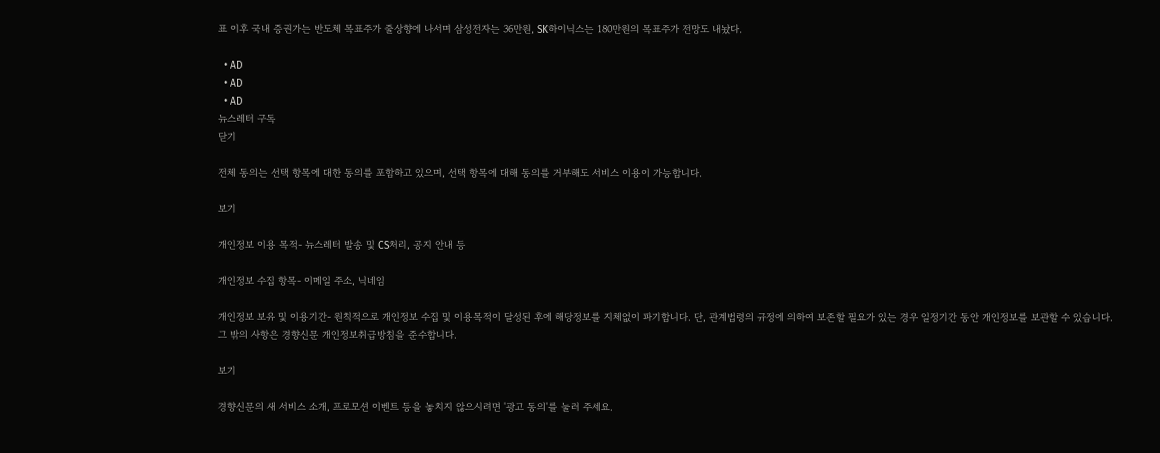표 이후 국내 증권가는 반도체 목표주가 줄상향에 나서며 삼성전자는 36만원, SK하이닉스는 180만원의 목표주가 전망도 내놨다.

  • AD
  • AD
  • AD
뉴스레터 구독
닫기

전체 동의는 선택 항목에 대한 동의를 포함하고 있으며, 선택 항목에 대해 동의를 거부해도 서비스 이용이 가능합니다.

보기

개인정보 이용 목적- 뉴스레터 발송 및 CS처리, 공지 안내 등

개인정보 수집 항목- 이메일 주소, 닉네임

개인정보 보유 및 이용기간- 원칙적으로 개인정보 수집 및 이용목적이 달성된 후에 해당정보를 지체없이 파기합니다. 단, 관계법령의 규정에 의하여 보존할 필요가 있는 경우 일정기간 동안 개인정보를 보관할 수 있습니다.
그 밖의 사항은 경향신문 개인정보취급방침을 준수합니다.

보기

경향신문의 새 서비스 소개, 프로모션 이벤트 등을 놓치지 않으시려면 '광고 동의'를 눌러 주세요.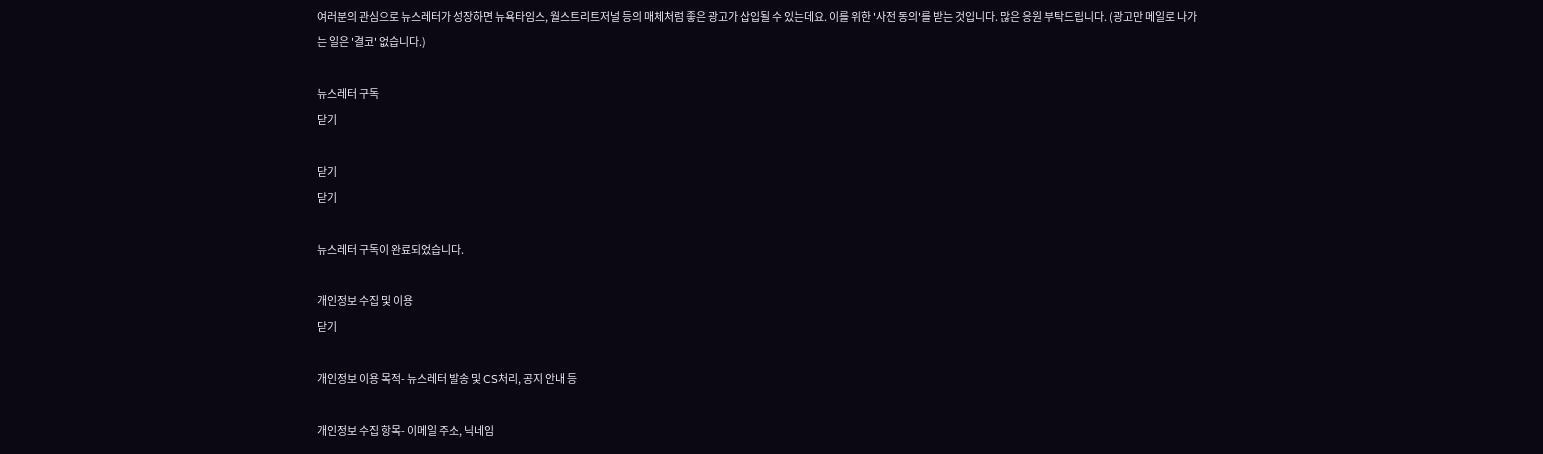여러분의 관심으로 뉴스레터가 성장하면 뉴욕타임스, 월스트리트저널 등의 매체처럼 좋은 광고가 삽입될 수 있는데요. 이를 위한 '사전 동의'를 받는 것입니다. 많은 응원 부탁드립니다. (광고만 메일로 나가는 일은 '결코' 없습니다.)

뉴스레터 구독
닫기

닫기
닫기

뉴스레터 구독이 완료되었습니다.

개인정보 수집 및 이용
닫기

개인정보 이용 목적- 뉴스레터 발송 및 CS처리, 공지 안내 등

개인정보 수집 항목- 이메일 주소, 닉네임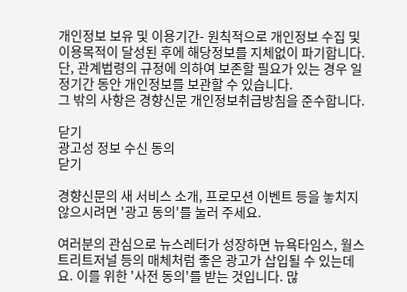개인정보 보유 및 이용기간- 원칙적으로 개인정보 수집 및 이용목적이 달성된 후에 해당정보를 지체없이 파기합니다. 단, 관계법령의 규정에 의하여 보존할 필요가 있는 경우 일정기간 동안 개인정보를 보관할 수 있습니다.
그 밖의 사항은 경향신문 개인정보취급방침을 준수합니다.

닫기
광고성 정보 수신 동의
닫기

경향신문의 새 서비스 소개, 프로모션 이벤트 등을 놓치지 않으시려면 '광고 동의'를 눌러 주세요.

여러분의 관심으로 뉴스레터가 성장하면 뉴욕타임스, 월스트리트저널 등의 매체처럼 좋은 광고가 삽입될 수 있는데요. 이를 위한 '사전 동의'를 받는 것입니다. 많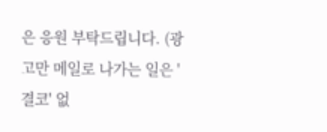은 응원 부탁드립니다. (광고만 메일로 나가는 일은 '결코' 없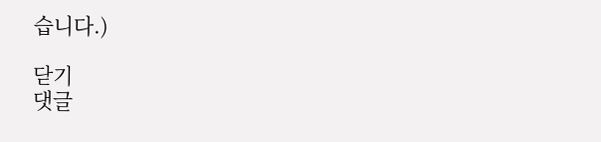습니다.)

닫기
댓글